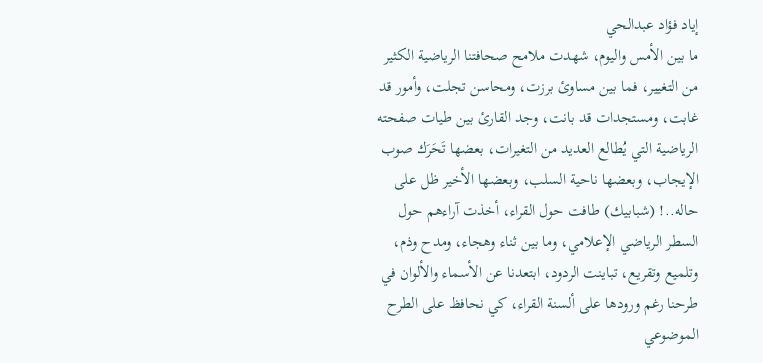إياد فؤاد عبدالحي
ما بين الأمس واليوم، شهدت ملامح صحافتنا الرياضية الكثير من التغيير، فما بين مساوئ برزت، ومحاسن تجلت، وأمور قد غابت، ومستجدات قد بانت، وجد القارئ بين طيات صفحته الرياضية التي يُطالع العديد من التغيرات، بعضها تَحَرَك صوب الإيجاب، وبعضها ناحية السلب، وبعضها الأخير ظل على حاله..! (شبابيك) طافت حول القراء، أخذت آراءهم حول السطر الرياضي الإعلامي، وما بين ثناء وهجاء، ومدح وذم، وتلميع وتقريع، تباينت الردود، ابتعدنا عن الأسماء والألوان في طرحنا رغم ورودها على ألسنة القراء، كي نحافظ على الطرح الموضوعي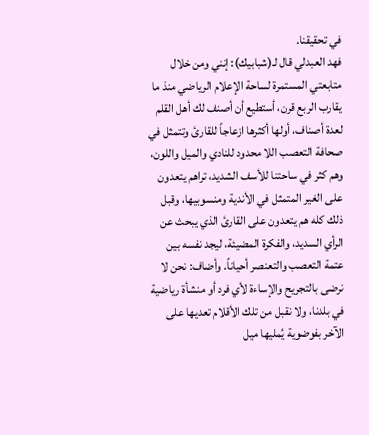في تحقيقنا.
فهد العبدلي قال لـ(شبابيك): إنني ومن خلال متابعتي المستمرة لساحة الإعلام الرياضي منذ ما يقارب الربع قرن، أستطيع أن أصنف لك أهل القلم لعدة أصناف، أولها أكثرها ازعاجاً للقارئ وتتمثل في صحافة التعصب اللا محدود للنادي والميل واللون، وهم كثر في ساحتنا للأسف الشديد، تراهم يتعدون على الغير المتمثل في الأندية ومنسوبيها، وقبل ذلك كله هم يتعدون على القارئ الذي يبحث عن الرأي السديد، والفكرة المضيئة، ليجد نفسه بين عتمة التعصب والتعنصر أحياناً. وأضاف: نحن لا نرضى بالتجريح والإساءة لأي فرد أو منشأة رياضية في بلدنا، ولا نقبل من تلك الأقلام تعديها على الآخر بفوضوية يُمليها ميل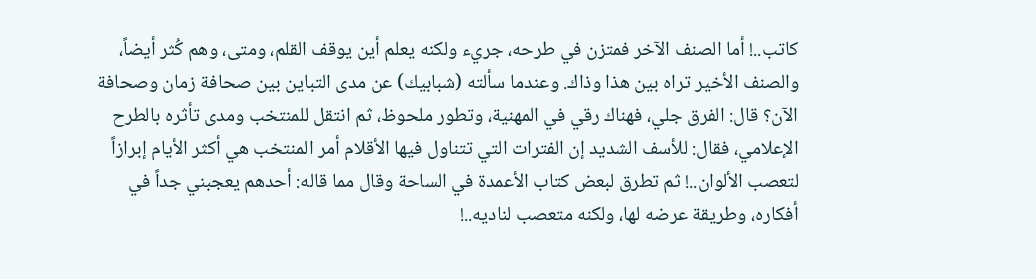كاتب..! أما الصنف الآخر فمتزن في طرحه، جريء ولكنه يعلم أين يوقف القلم، ومتى، وهم كُثر أيضاً، والصنف الأخير تراه بين هذا وذاك. وعندما سألته (شبابيك) عن مدى التباين بين صحافة زمان وصحافة الآن؟ قال: الفرق جلي، فهناك رقي في المهنية، وتطور ملحوظ، ثم انتقل للمنتخب ومدى تأثره بالطرح الإعلامي، فقال: للأسف الشديد إن الفترات التي تتناول فيها الأقلام أمر المنتخب هي أكثر الأيام إبرازاً لتعصب الألوان..! ثم تطرق لبعض كتاب الأعمدة في الساحة وقال مما قاله: أحدهم يعجبني جداً في أفكاره، وطريقة عرضه لها، ولكنه متعصب لناديه..!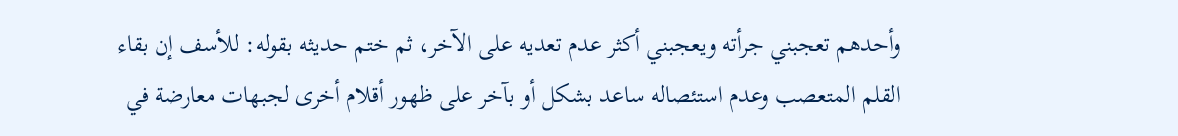وأحدهم تعجبني جرأته ويعجبني أكثر عدم تعديه على الآخر، ثم ختم حديثه بقوله: للأسف إن بقاء القلم المتعصب وعدم استئصاله ساعد بشكل أو بآخر على ظهور أقلام أخرى لجبهات معارضة في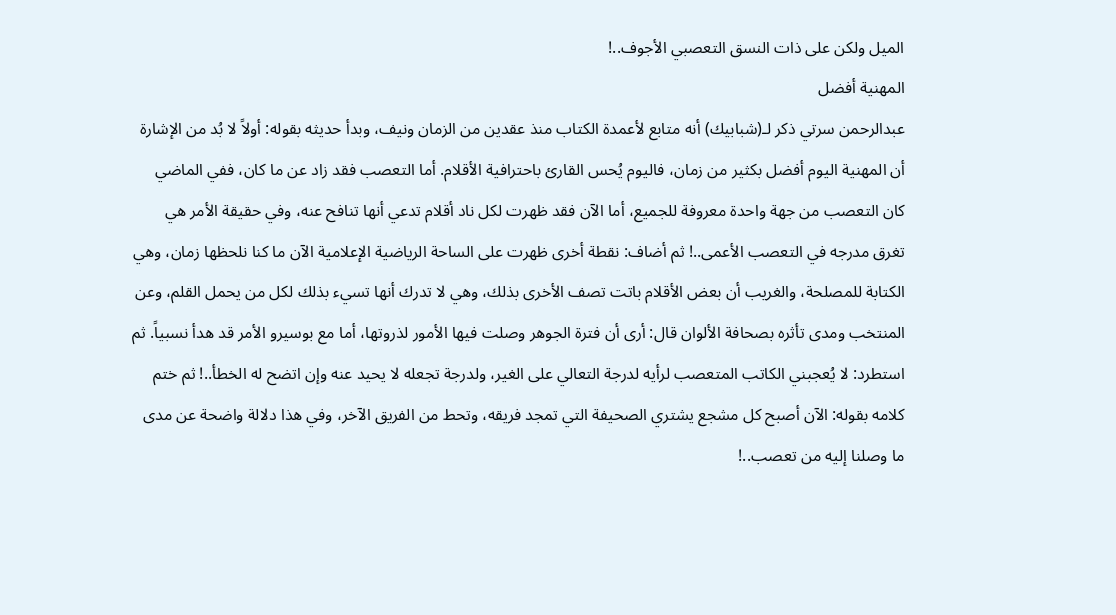الميل ولكن على ذات النسق التعصبي الأجوف..!
المهنية أفضل
عبدالرحمن سرتي ذكر لـ(شبابيك) أنه متابع لأعمدة الكتاب منذ عقدين من الزمان ونيف، وبدأ حديثه بقوله: أولاً لا بُد من الإشارة أن المهنية اليوم أفضل بكثير من زمان، فاليوم يُحس القارئ باحترافية الأقلام. أما التعصب فقد زاد عن ما كان، ففي الماضي كان التعصب من جهة واحدة معروفة للجميع، أما الآن فقد ظهرت لكل ناد أقلام تدعي أنها تنافح عنه، وفي حقيقة الأمر هي تغرق مدرجه في التعصب الأعمى..! ثم أضاف: نقطة أخرى ظهرت على الساحة الرياضية الإعلامية الآن ما كنا نلحظها زمان، وهي الكتابة للمصلحة، والغريب أن بعض الأقلام باتت تصف الأخرى بذلك، وهي لا تدرك أنها تسيء بذلك لكل من يحمل القلم، وعن المنتخب ومدى تأثره بصحافة الألوان قال: أرى أن فترة الجوهر وصلت فيها الأمور لذروتها، أما مع بوسيرو الأمر قد هدأ نسبياً. ثم استطرد: لا يُعجبني الكاتب المتعصب لرأيه لدرجة التعالي على الغير، ولدرجة تجعله لا يحيد عنه وإن اتضح له الخطأ..! ثم ختم كلامه بقوله: الآن أصبح كل مشجع يشتري الصحيفة التي تمجد فريقه، وتحط من الفريق الآخر، وفي هذا دلالة واضحة عن مدى ما وصلنا إليه من تعصب..!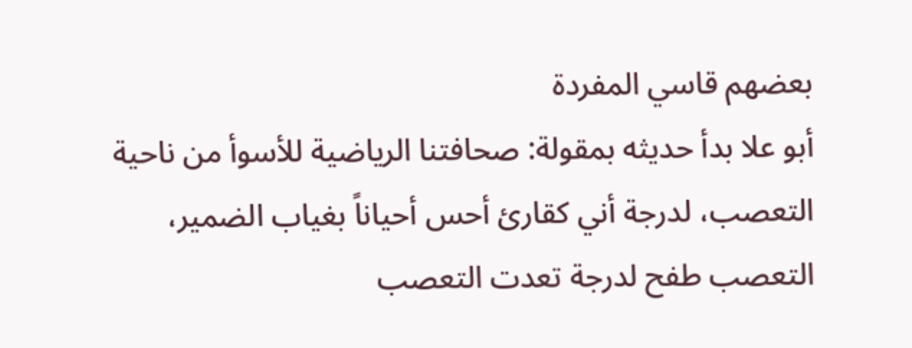بعضهم قاسي المفردة
أبو علا بدأ حديثه بمقولة: صحافتنا الرياضية للأسوأ من ناحية التعصب، لدرجة أني كقارئ أحس أحياناً بغياب الضمير، التعصب طفح لدرجة تعدت التعصب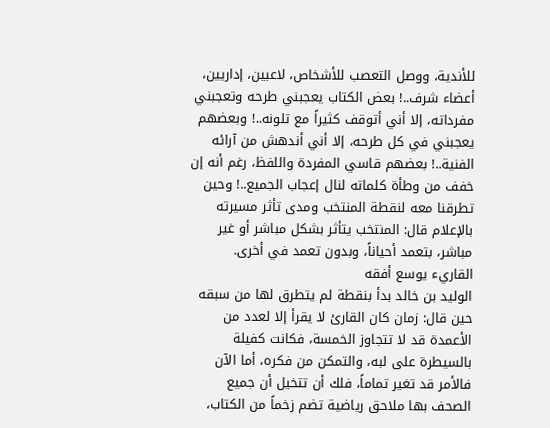للأندية، ووصل التعصب للأشخاص، لاعبين، إداريين، أعضاء شرف..! بعض الكتاب يعجبني طرحه وتعجبني مفرداته، إلا أني أتوقف كثيراً مع تلونه..! وبعضهم يعجبني في كل طرحه، إلا أني أندهش من آرائه الفنية..! بعضهم قاسي المفردة واللفظ، رغم أنه إن خفف من وطأة كلماته لنال إعجاب الجميع..! وحين تطرقنا معه لنقطة المنتخب ومدى تأثر مسيرته بالإعلام قال: المنتخب يتأثر بشكل مباشر أو غير مباشر، بتعمد أحياناً، وبدون تعمد في أخرى.
القاريء يوسع أفقه
الوليد بن خالد بدأ بنقطة لم يتطرق لها من سبقه حين قال: زمان كان القارئ لا يقرأ إلا لعدد من الأعمدة قد لا تتجاوز الخمسة، فكانت كفيلة بالسيطرة على لبه، والتمكن من فكره، أما الآن فالأمر قد تغير تماماً، فلك أن تتخيل أن جميع الصحف بها ملاحق رياضية تضم زخماً من الكتاب،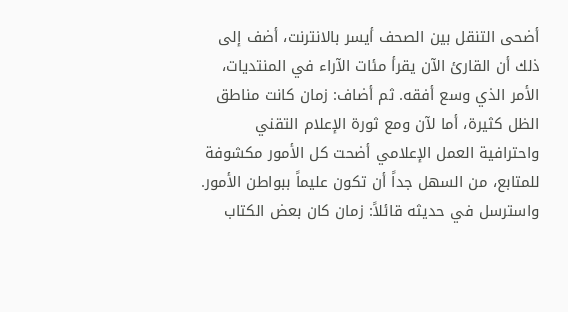أضحى التنقل بين الصحف أيسر بالانترنت، أضف إلى ذلك أن القارئ الآن يقرأ مئات الآراء في المنتديات، الأمر الذي وسع أفقه. ثم أضاف: زمان كانت مناطق الظل كثيرة، أما لآن ومع ثورة الإعلام التقني واحترافية العمل الإعلامي أضحت كل الأمور مكشوفة للمتابع، من السهل جداً أن تكون عليماً ببواطن الأمور. واسترسل في حديثه قائلاً: زمان كان بعض الكتاب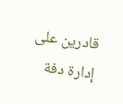قادرين على إدارة دفة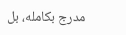مدرج بكامله، بل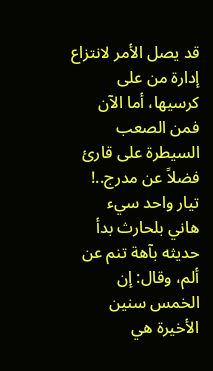قد يصل الأمر لانتزاع إدارة من على كرسيها، أما الآن فمن الصعب السيطرة على قارئ فضلاً عن مدرج..!
تيار واحد سيء
هاني بلحارث بدأ حديثه بآهة تنم عن ألم، وقال: إن الخمس سنين الأخيرة هي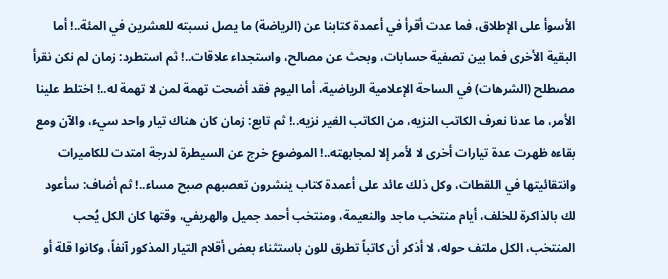الأسوأ على الإطلاق، فما عدت أقرأ في أعمدة كتابنا عن (الرياضة) ما يصل نسبته للعشرين في المئة..! أما البقية الأخرى فما بين تصفية حسابات، وبحث عن مصالح، واستجداء علاقات..! ثم استطرد: زمان لم نكن نقرأ مصطلح (الشرهات) في الساحة الإعلامية الرياضية، أما اليوم فقد أضحت تهمة لمن لا تهمة له..! اختلط علينا الأمر، ما عدنا نعرف الكاتب النزيه، من الكاتب الغير نزيه..! ثم تابع: زمان كان هناك تيار واحد سيء، والآن ومع بقاءه ظهرت عدة تيارات أخرى لا لأمر إلا لمجابهته..! الموضوع خرج عن السيطرة لدرجة امتدت للكاميرات وانتقائيتها في اللقطات، وكل ذلك عائد على أعمدة كتاب ينشرون تعصبهم صبح مساء..! ثم أضاف: سأعود لك بالذاكرة للخلف، أيام منتخب ماجد والنعيمة، ومنتخب أحمد جميل والهريفي، وقتها كان الكل يُحب المنتخب، الكل ملتف حوله، لا أذكر أن كاتباً تطرق للون باستثناء بعض أقلام التيار المذكور آنفاً، وكانوا قلة أو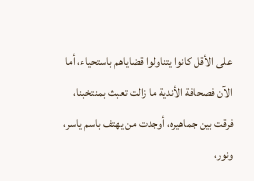على الأقل كانوا يتناولوا قضاياهم باستحياء، أما الآن فصحافة الأندية ما زالت تعبث بمنتخبنا، فرقت بين جماهيره، أوجدت من يهتف باسم ياسر، ونور،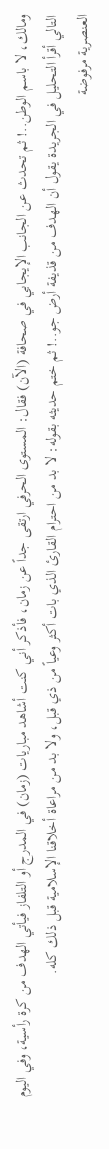ومالك، لا باسم الوطن..! ثم تحدث عن الجانب الإيجابي في صحافة (الآن) فقال: المستوى الحرفي ارتقى جداً عن زمان، فأذكر أني كنت أشاهد مباريات (زمان) في المدرج أو التلفاز فيأتي الهدف من كرة رأسية، وفي اليوم التالي أقرأ التحليل في الجريدة يقول أن الهدف من قذيفة أرض جو..! ثم ختم حديثه بقوله: لا بد من احترام القارئ الذي بات أكثر وعياً من ذي قبل، ولا بد من مراعاة أخلاقنا الإسلامية قبل ذلك كله.
العنصرية مرفوضة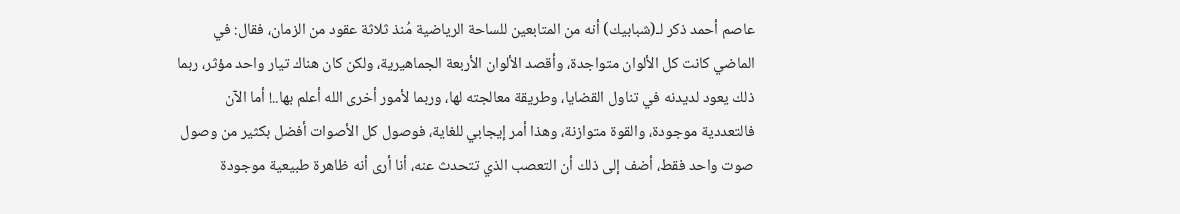عاصم أحمد ذكر لـ(شبابيك) أنه من المتابعين للساحة الرياضية مُنذ ثلاثة عقود من الزمان، فقال: في الماضي كانت كل الألوان متواجدة، وأقصد الألوان الأربعة الجماهيرية، ولكن كان هناك تيار واحد مؤثر، ربما ذلك يعود لديدنه في تناول القضايا، وطريقة معالجته لها، وربما لأمور أخرى الله أعلم بها..! أما الآن فالتعددية موجودة، والقوة متوازنة، وهذا أمر إيجابي للغاية، فوصول كل الأصوات أفضل بكثير من وصول صوت واحد فقط، أضف إلى ذلك أن التعصب الذي تتحدث عنه، أنا أرى أنه ظاهرة طبيعية موجودة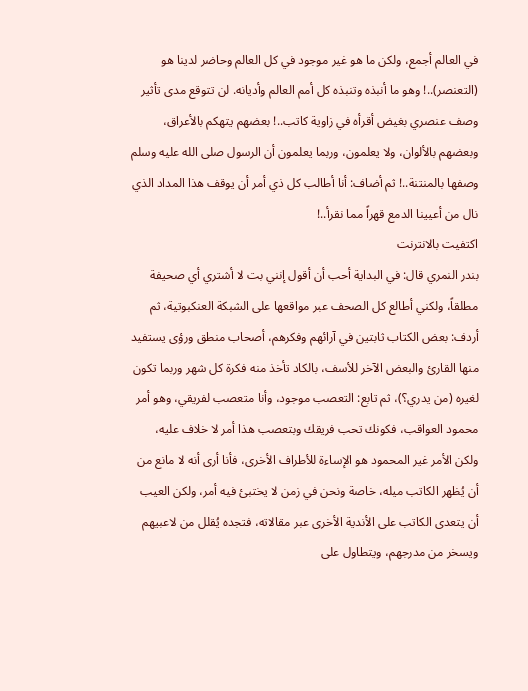في العالم أجمع، ولكن ما هو غير موجود في كل العالم وحاضر لدينا هو (التعنصر)..! وهو ما أنبذه وتنبذه كل أمم العالم وأديانه. لن تتوقع مدى تأثير وصف عنصري بغيض أقرأه في زاوية كاتب..! بعضهم يتهكم بالأعراق، وبعضهم بالألوان، ولا يعلمون، وربما يعلمون أن الرسول صلى الله عليه وسلم وصفها بالمنتنة..! ثم أضاف: أنا أطالب كل ذي أمر أن يوقف هذا المداد الذي نال من أعيينا الدمع قهراً مما نقرأ..!
اكتفيت بالانترنت
بندر النمري قال: في البداية أحب أن أقول إنني بت لا أشتري أي صحيفة مطلقاً، ولكني أطالع كل الصحف عبر مواقعها على الشبكة العنكبوتية، ثم أردف: بعض الكتاب ثابتين في آرائهم وفكرهم، أصحاب منطق ورؤى يستفيد منها القارئ والبعض الآخر للأسف، بالكاد تأخذ منه فكرة كل شهر وربما تكون لغيره (من يدري؟)، ثم تابع: التعصب موجود، وأنا متعصب لفريقي، وهو أمر محمود العواقب، فكونك تحب فريقك وبتعصب هذا أمر لا خلاف عليه، ولكن الأمر غير المحمود هو الإساءة للأطراف الأخرى، فأنا أرى أنه لا مانع من أن يُظهر الكاتب ميله، خاصة ونحن في زمن لا يختبئ فيه أمر، ولكن العيب أن يتعدى الكاتب على الأندية الأخرى عبر مقالاته، فتجده يُقلل من لاعبيهم ويسخر من مدرجهم، ويتطاول على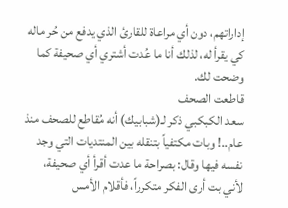إداراتهم، دون أي مراعاة للقارئ الذي يدفع من حُر ماله كي يقرأ له، لذلك أنا ما عُدت أشتري أي صحيفة كما وضحت لك.
قاطعت الصحف
سعد الكبكبي ذكر لـ(شبابيك) أنه مُقاطع للصحف منذ عام..! وبات مكتفياً بتنقله بين المنتديات التي وجد نفسه فيها وقال: بصراحة ما عدت أقرأ أي صحيفة، لأني بت أرى الفكر متكرراً، فأقلام الأمس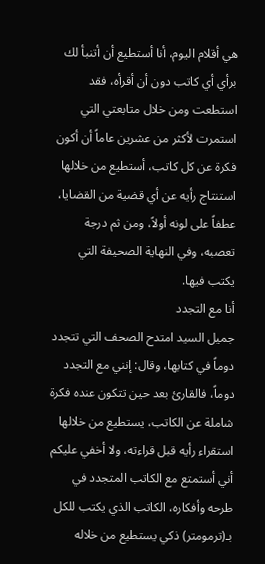هي أقلام اليوم، أنا أستطيع أن أتنبأ لك برأي أي كاتب دون أن أقرأه، فقد استطعت ومن خلال متابعتي التي استمرت لأكثر من عشرين عاماً أن أكون فكرة عن كل كاتب، أستطيع من خلالها استنتاج رأيه عن أي قضية من القضايا، عطفاً على لونه أولاً، ومن ثم درجة تعصبه، وفي النهاية الصحيفة التي يكتب فيها.
أنا مع التجدد
جميل السيد امتدح الصحف التي تتجدد دوماً في كتابها، وقال: إنني مع التجدد دوماً، فالقارئ بعد حين تتكون عنده فكرة شاملة عن الكاتب، يستطيع من خلالها استقراء رأيه قبل قراءته، ولا أخفي عليكم أني أستمتع مع الكاتب المتجدد في طرحه وأفكاره، الكاتب الذي يكتب للكل بـ(ترمومتر) ذكي يستطيع من خلاله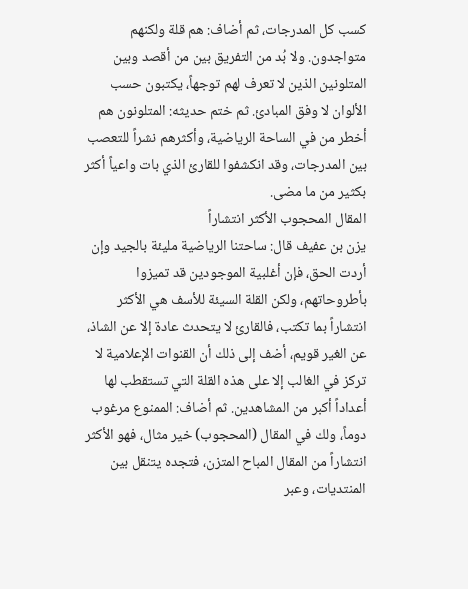كسب كل المدرجات، ثم أضاف: هم قلة ولكنهم متواجدون. ولا بُد من التفريق بين من أقصد وبين المتلونين الذين لا تعرف لهم توجهاً، يكتبون حسب الألوان لا وفق المبادئ. ثم ختم حديثه: المتلونون هم أخطر من في الساحة الرياضية، وأكثرهم نشراً للتعصب بين المدرجات، وقد انكشفوا للقارئ الذي بات واعياً أكثر بكثير من ما مضى.
المقال المحجوب الأكثر انتشاراً
يزن بن عفيف قال: ساحتنا الرياضية مليئة بالجيد وإن أردت الحق، فإن أغلبية الموجودين قد تميزوا بأطروحاتهم، ولكن القلة السيئة للأسف هي الأكثر انتشاراً بما تكتب، فالقارئ لا يتحدث عادة إلا عن الشاذ، عن الغير قويم، أضف إلى ذلك أن القنوات الإعلامية لا تركز في الغالب إلا على هذه القلة التي تستقطب لها أعداداً أكبر من المشاهدين. ثم أضاف: الممنوع مرغوب دوماً، ولك في المقال (المحجوب) خير مثال، فهو الأكثر انتشاراً من المقال المباح المتزن، فتجده يتنقل بين المنتديات، وعبر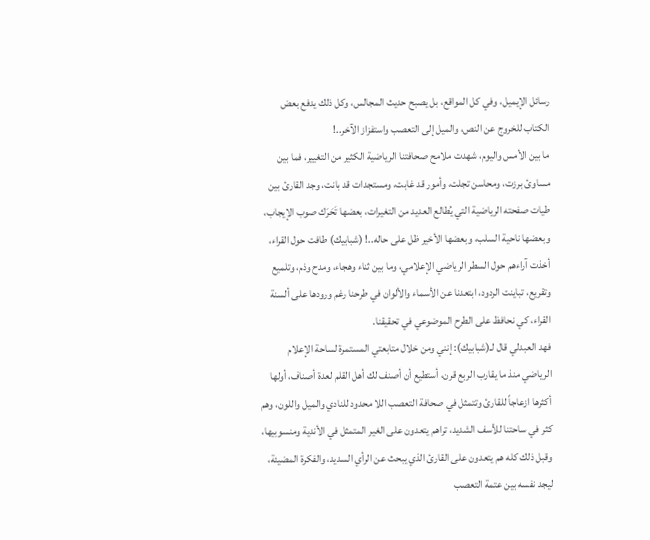رسائل الإيميل، وفي كل المواقع، بل يصبح حديث المجالس، وكل ذلك يدفع بعض الكتاب للخروج عن النص، والميل إلى التعصب واستفزاز الآخر..!
ما بين الأمس واليوم، شهدت ملامح صحافتنا الرياضية الكثير من التغيير، فما بين مساوئ برزت، ومحاسن تجلت، وأمور قد غابت، ومستجدات قد بانت، وجد القارئ بين طيات صفحته الرياضية التي يُطالع العديد من التغيرات، بعضها تَحَرَك صوب الإيجاب، وبعضها ناحية السلب، وبعضها الأخير ظل على حاله..! (شبابيك) طافت حول القراء، أخذت آراءهم حول السطر الرياضي الإعلامي، وما بين ثناء وهجاء، ومدح وذم، وتلميع وتقريع، تباينت الردود، ابتعدنا عن الأسماء والألوان في طرحنا رغم ورودها على ألسنة القراء، كي نحافظ على الطرح الموضوعي في تحقيقنا.
فهد العبدلي قال لـ(شبابيك): إنني ومن خلال متابعتي المستمرة لساحة الإعلام الرياضي منذ ما يقارب الربع قرن، أستطيع أن أصنف لك أهل القلم لعدة أصناف، أولها أكثرها ازعاجاً للقارئ وتتمثل في صحافة التعصب اللا محدود للنادي والميل واللون، وهم كثر في ساحتنا للأسف الشديد، تراهم يتعدون على الغير المتمثل في الأندية ومنسوبيها، وقبل ذلك كله هم يتعدون على القارئ الذي يبحث عن الرأي السديد، والفكرة المضيئة، ليجد نفسه بين عتمة التعصب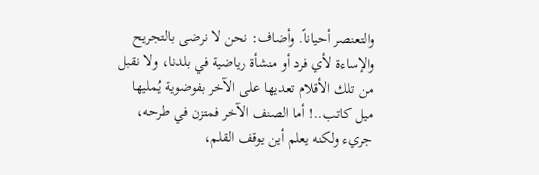والتعنصر أحياناً. وأضاف: نحن لا نرضى بالتجريح والإساءة لأي فرد أو منشأة رياضية في بلدنا، ولا نقبل من تلك الأقلام تعديها على الآخر بفوضوية يُمليها ميل كاتب..! أما الصنف الآخر فمتزن في طرحه، جريء ولكنه يعلم أين يوقف القلم،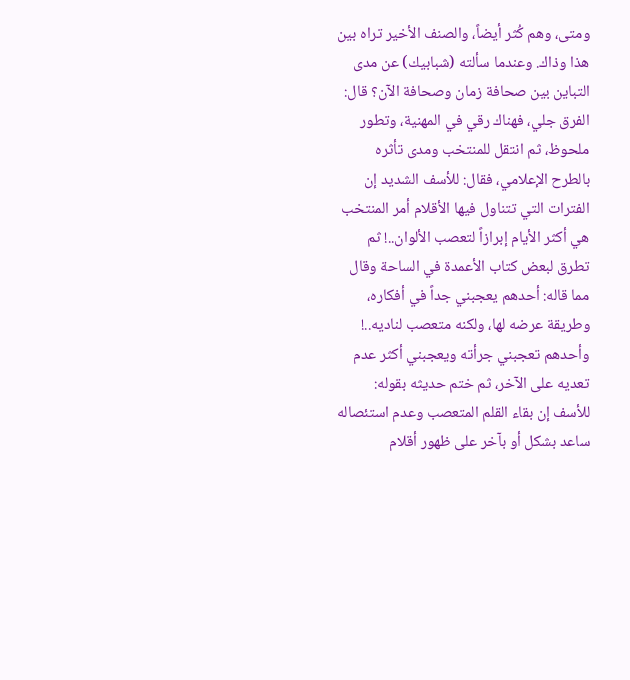ومتى، وهم كُثر أيضاً، والصنف الأخير تراه بين هذا وذاك. وعندما سألته (شبابيك) عن مدى التباين بين صحافة زمان وصحافة الآن؟ قال: الفرق جلي، فهناك رقي في المهنية، وتطور ملحوظ، ثم انتقل للمنتخب ومدى تأثره بالطرح الإعلامي، فقال: للأسف الشديد إن الفترات التي تتناول فيها الأقلام أمر المنتخب هي أكثر الأيام إبرازاً لتعصب الألوان..! ثم تطرق لبعض كتاب الأعمدة في الساحة وقال مما قاله: أحدهم يعجبني جداً في أفكاره، وطريقة عرضه لها، ولكنه متعصب لناديه..! وأحدهم تعجبني جرأته ويعجبني أكثر عدم تعديه على الآخر، ثم ختم حديثه بقوله: للأسف إن بقاء القلم المتعصب وعدم استئصاله ساعد بشكل أو بآخر على ظهور أقلام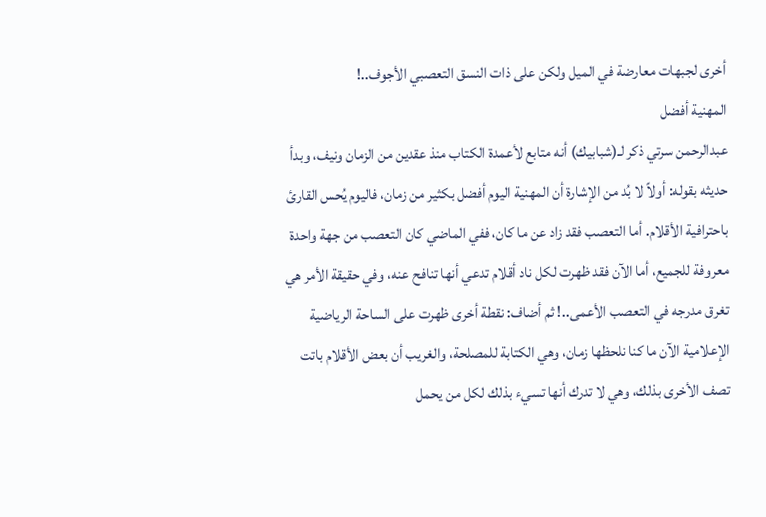أخرى لجبهات معارضة في الميل ولكن على ذات النسق التعصبي الأجوف..!
المهنية أفضل
عبدالرحمن سرتي ذكر لـ(شبابيك) أنه متابع لأعمدة الكتاب منذ عقدين من الزمان ونيف، وبدأ حديثه بقوله: أولاً لا بُد من الإشارة أن المهنية اليوم أفضل بكثير من زمان، فاليوم يُحس القارئ باحترافية الأقلام. أما التعصب فقد زاد عن ما كان، ففي الماضي كان التعصب من جهة واحدة معروفة للجميع، أما الآن فقد ظهرت لكل ناد أقلام تدعي أنها تنافح عنه، وفي حقيقة الأمر هي تغرق مدرجه في التعصب الأعمى..! ثم أضاف: نقطة أخرى ظهرت على الساحة الرياضية الإعلامية الآن ما كنا نلحظها زمان، وهي الكتابة للمصلحة، والغريب أن بعض الأقلام باتت تصف الأخرى بذلك، وهي لا تدرك أنها تسيء بذلك لكل من يحمل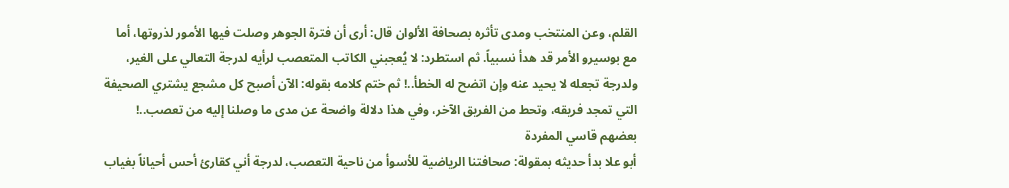القلم، وعن المنتخب ومدى تأثره بصحافة الألوان قال: أرى أن فترة الجوهر وصلت فيها الأمور لذروتها، أما مع بوسيرو الأمر قد هدأ نسبياً. ثم استطرد: لا يُعجبني الكاتب المتعصب لرأيه لدرجة التعالي على الغير، ولدرجة تجعله لا يحيد عنه وإن اتضح له الخطأ..! ثم ختم كلامه بقوله: الآن أصبح كل مشجع يشتري الصحيفة التي تمجد فريقه، وتحط من الفريق الآخر، وفي هذا دلالة واضحة عن مدى ما وصلنا إليه من تعصب..!
بعضهم قاسي المفردة
أبو علا بدأ حديثه بمقولة: صحافتنا الرياضية للأسوأ من ناحية التعصب، لدرجة أني كقارئ أحس أحياناً بغياب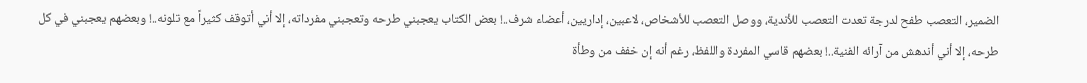الضمير، التعصب طفح لدرجة تعدت التعصب للأندية، ووصل التعصب للأشخاص، لاعبين، إداريين، أعضاء شرف..! بعض الكتاب يعجبني طرحه وتعجبني مفرداته، إلا أني أتوقف كثيراً مع تلونه..! وبعضهم يعجبني في كل طرحه، إلا أني أندهش من آرائه الفنية..! بعضهم قاسي المفردة واللفظ، رغم أنه إن خفف من وطأة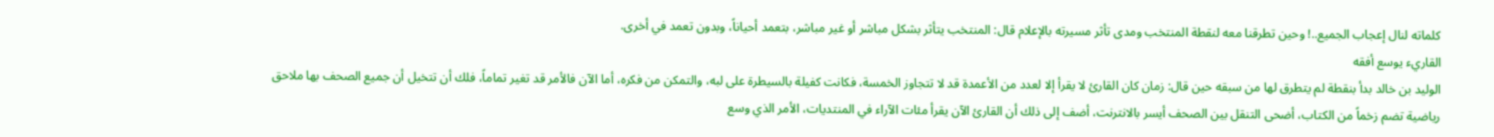كلماته لنال إعجاب الجميع..! وحين تطرقنا معه لنقطة المنتخب ومدى تأثر مسيرته بالإعلام قال: المنتخب يتأثر بشكل مباشر أو غير مباشر، بتعمد أحياناً، وبدون تعمد في أخرى.
القاريء يوسع أفقه
الوليد بن خالد بدأ بنقطة لم يتطرق لها من سبقه حين قال: زمان كان القارئ لا يقرأ إلا لعدد من الأعمدة قد لا تتجاوز الخمسة، فكانت كفيلة بالسيطرة على لبه، والتمكن من فكره، أما الآن فالأمر قد تغير تماماً، فلك أن تتخيل أن جميع الصحف بها ملاحق رياضية تضم زخماً من الكتاب، أضحى التنقل بين الصحف أيسر بالانترنت، أضف إلى ذلك أن القارئ الآن يقرأ مئات الآراء في المنتديات، الأمر الذي وسع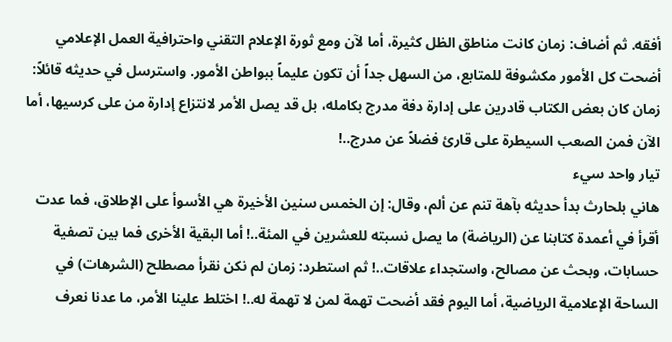أفقه. ثم أضاف: زمان كانت مناطق الظل كثيرة، أما لآن ومع ثورة الإعلام التقني واحترافية العمل الإعلامي أضحت كل الأمور مكشوفة للمتابع، من السهل جداً أن تكون عليماً ببواطن الأمور. واسترسل في حديثه قائلاً: زمان كان بعض الكتاب قادرين على إدارة دفة مدرج بكامله، بل قد يصل الأمر لانتزاع إدارة من على كرسيها، أما الآن فمن الصعب السيطرة على قارئ فضلاً عن مدرج..!
تيار واحد سيء
هاني بلحارث بدأ حديثه بآهة تنم عن ألم، وقال: إن الخمس سنين الأخيرة هي الأسوأ على الإطلاق، فما عدت أقرأ في أعمدة كتابنا عن (الرياضة) ما يصل نسبته للعشرين في المئة..! أما البقية الأخرى فما بين تصفية حسابات، وبحث عن مصالح، واستجداء علاقات..! ثم استطرد: زمان لم نكن نقرأ مصطلح (الشرهات) في الساحة الإعلامية الرياضية، أما اليوم فقد أضحت تهمة لمن لا تهمة له..! اختلط علينا الأمر، ما عدنا نعرف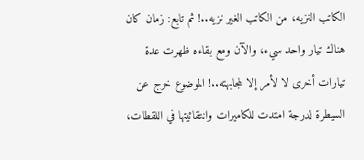الكاتب النزيه، من الكاتب الغير نزيه..! ثم تابع: زمان كان هناك تيار واحد سيء، والآن ومع بقاءه ظهرت عدة تيارات أخرى لا لأمر إلا لمجابهته..! الموضوع خرج عن السيطرة لدرجة امتدت للكاميرات وانتقائيتها في اللقطات،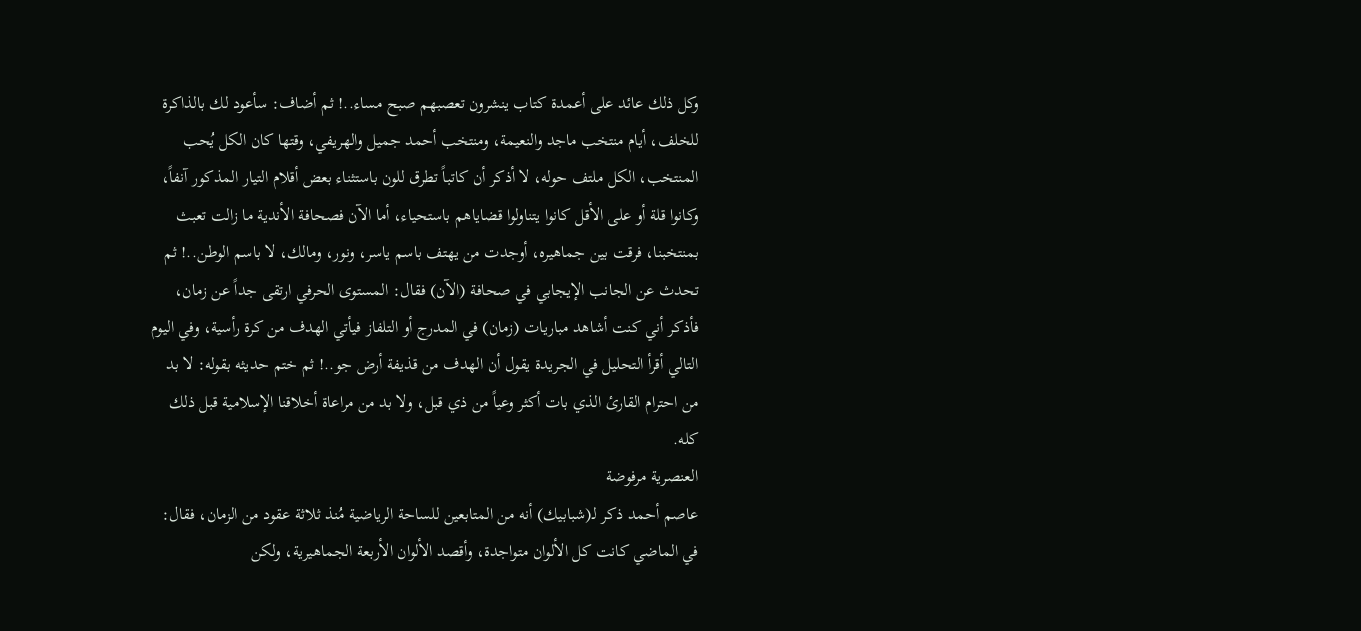وكل ذلك عائد على أعمدة كتاب ينشرون تعصبهم صبح مساء..! ثم أضاف: سأعود لك بالذاكرة للخلف، أيام منتخب ماجد والنعيمة، ومنتخب أحمد جميل والهريفي، وقتها كان الكل يُحب المنتخب، الكل ملتف حوله، لا أذكر أن كاتباً تطرق للون باستثناء بعض أقلام التيار المذكور آنفاً، وكانوا قلة أو على الأقل كانوا يتناولوا قضاياهم باستحياء، أما الآن فصحافة الأندية ما زالت تعبث بمنتخبنا، فرقت بين جماهيره، أوجدت من يهتف باسم ياسر، ونور، ومالك، لا باسم الوطن..! ثم تحدث عن الجانب الإيجابي في صحافة (الآن) فقال: المستوى الحرفي ارتقى جداً عن زمان، فأذكر أني كنت أشاهد مباريات (زمان) في المدرج أو التلفاز فيأتي الهدف من كرة رأسية، وفي اليوم التالي أقرأ التحليل في الجريدة يقول أن الهدف من قذيفة أرض جو..! ثم ختم حديثه بقوله: لا بد من احترام القارئ الذي بات أكثر وعياً من ذي قبل، ولا بد من مراعاة أخلاقنا الإسلامية قبل ذلك كله.
العنصرية مرفوضة
عاصم أحمد ذكر لـ(شبابيك) أنه من المتابعين للساحة الرياضية مُنذ ثلاثة عقود من الزمان، فقال: في الماضي كانت كل الألوان متواجدة، وأقصد الألوان الأربعة الجماهيرية، ولكن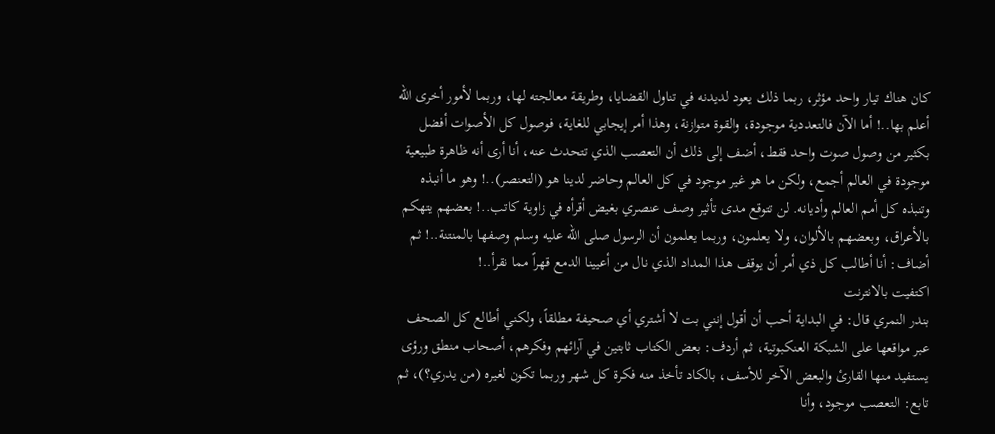كان هناك تيار واحد مؤثر، ربما ذلك يعود لديدنه في تناول القضايا، وطريقة معالجته لها، وربما لأمور أخرى الله أعلم بها..! أما الآن فالتعددية موجودة، والقوة متوازنة، وهذا أمر إيجابي للغاية، فوصول كل الأصوات أفضل بكثير من وصول صوت واحد فقط، أضف إلى ذلك أن التعصب الذي تتحدث عنه، أنا أرى أنه ظاهرة طبيعية موجودة في العالم أجمع، ولكن ما هو غير موجود في كل العالم وحاضر لدينا هو (التعنصر)..! وهو ما أنبذه وتنبذه كل أمم العالم وأديانه. لن تتوقع مدى تأثير وصف عنصري بغيض أقرأه في زاوية كاتب..! بعضهم يتهكم بالأعراق، وبعضهم بالألوان، ولا يعلمون، وربما يعلمون أن الرسول صلى الله عليه وسلم وصفها بالمنتنة..! ثم أضاف: أنا أطالب كل ذي أمر أن يوقف هذا المداد الذي نال من أعيينا الدمع قهراً مما نقرأ..!
اكتفيت بالانترنت
بندر النمري قال: في البداية أحب أن أقول إنني بت لا أشتري أي صحيفة مطلقاً، ولكني أطالع كل الصحف عبر مواقعها على الشبكة العنكبوتية، ثم أردف: بعض الكتاب ثابتين في آرائهم وفكرهم، أصحاب منطق ورؤى يستفيد منها القارئ والبعض الآخر للأسف، بالكاد تأخذ منه فكرة كل شهر وربما تكون لغيره (من يدري؟)، ثم تابع: التعصب موجود، وأنا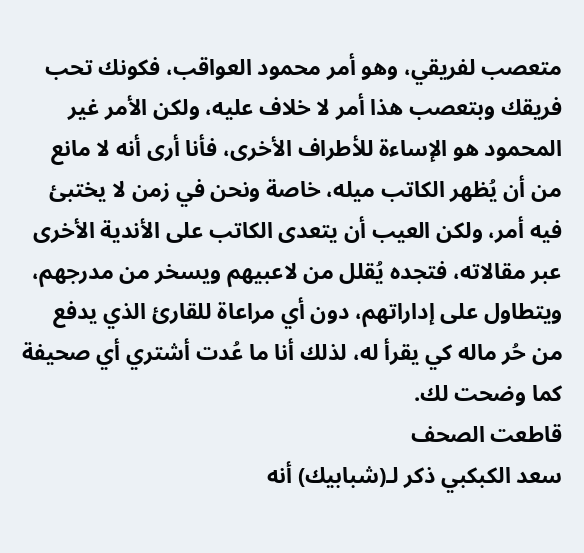متعصب لفريقي، وهو أمر محمود العواقب، فكونك تحب فريقك وبتعصب هذا أمر لا خلاف عليه، ولكن الأمر غير المحمود هو الإساءة للأطراف الأخرى، فأنا أرى أنه لا مانع من أن يُظهر الكاتب ميله، خاصة ونحن في زمن لا يختبئ فيه أمر، ولكن العيب أن يتعدى الكاتب على الأندية الأخرى عبر مقالاته، فتجده يُقلل من لاعبيهم ويسخر من مدرجهم، ويتطاول على إداراتهم، دون أي مراعاة للقارئ الذي يدفع من حُر ماله كي يقرأ له، لذلك أنا ما عُدت أشتري أي صحيفة كما وضحت لك.
قاطعت الصحف
سعد الكبكبي ذكر لـ(شبابيك) أنه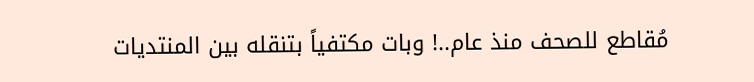مُقاطع للصحف منذ عام..! وبات مكتفياً بتنقله بين المنتديات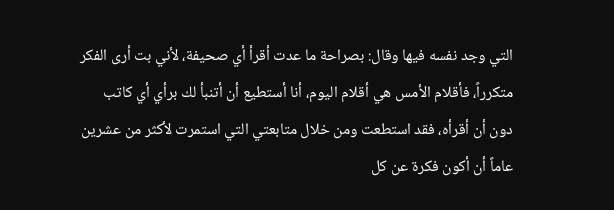التي وجد نفسه فيها وقال: بصراحة ما عدت أقرأ أي صحيفة، لأني بت أرى الفكر متكرراً، فأقلام الأمس هي أقلام اليوم، أنا أستطيع أن أتنبأ لك برأي أي كاتب دون أن أقرأه، فقد استطعت ومن خلال متابعتي التي استمرت لأكثر من عشرين عاماً أن أكون فكرة عن كل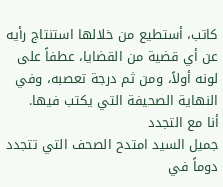كاتب، أستطيع من خلالها استنتاج رأيه عن أي قضية من القضايا، عطفاً على لونه أولاً، ومن ثم درجة تعصبه، وفي النهاية الصحيفة التي يكتب فيها.
أنا مع التجدد
جميل السيد امتدح الصحف التي تتجدد دوماً في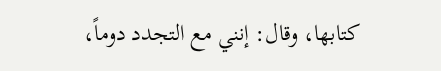كتابها، وقال: إنني مع التجدد دوماً،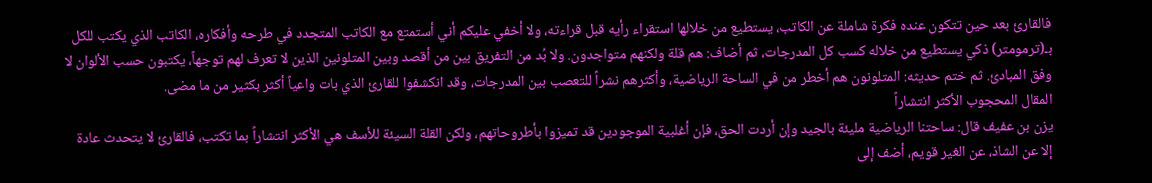فالقارئ بعد حين تتكون عنده فكرة شاملة عن الكاتب، يستطيع من خلالها استقراء رأيه قبل قراءته، ولا أخفي عليكم أني أستمتع مع الكاتب المتجدد في طرحه وأفكاره، الكاتب الذي يكتب للكل بـ(ترمومتر) ذكي يستطيع من خلاله كسب كل المدرجات، ثم أضاف: هم قلة ولكنهم متواجدون. ولا بُد من التفريق بين من أقصد وبين المتلونين الذين لا تعرف لهم توجهاً، يكتبون حسب الألوان لا وفق المبادئ. ثم ختم حديثه: المتلونون هم أخطر من في الساحة الرياضية، وأكثرهم نشراً للتعصب بين المدرجات، وقد انكشفوا للقارئ الذي بات واعياً أكثر بكثير من ما مضى.
المقال المحجوب الأكثر انتشاراً
يزن بن عفيف قال: ساحتنا الرياضية مليئة بالجيد وإن أردت الحق، فإن أغلبية الموجودين قد تميزوا بأطروحاتهم، ولكن القلة السيئة للأسف هي الأكثر انتشاراً بما تكتب، فالقارئ لا يتحدث عادة إلا عن الشاذ، عن الغير قويم، أضف إلى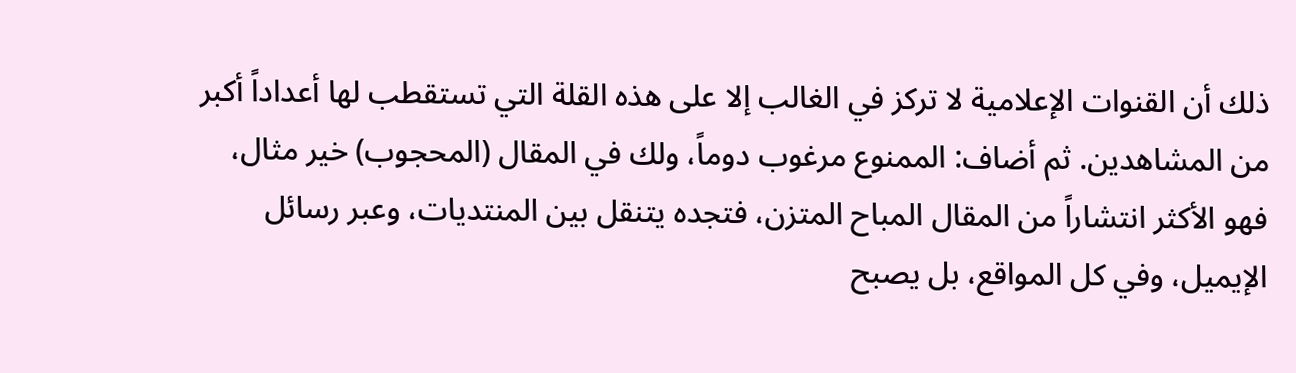ذلك أن القنوات الإعلامية لا تركز في الغالب إلا على هذه القلة التي تستقطب لها أعداداً أكبر من المشاهدين. ثم أضاف: الممنوع مرغوب دوماً، ولك في المقال (المحجوب) خير مثال، فهو الأكثر انتشاراً من المقال المباح المتزن، فتجده يتنقل بين المنتديات، وعبر رسائل الإيميل، وفي كل المواقع، بل يصبح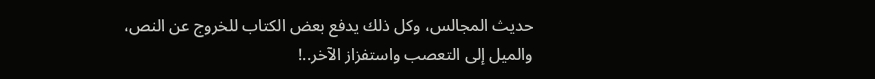حديث المجالس، وكل ذلك يدفع بعض الكتاب للخروج عن النص، والميل إلى التعصب واستفزاز الآخر..!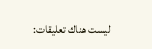ليست هناك تعليقات: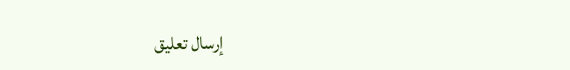إرسال تعليق